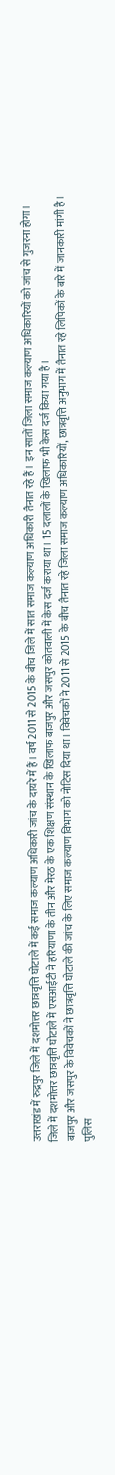उत्तराखंड में रुद्रपुर जिले में दशमोत्तर छात्रवृत्ति घोटाले में कई समाज कल्याण अधिकारी जांच के दायरे में हैं। वर्ष 2011 से 2015 के बीच जिले में सात समाज कल्याण अधिकारी तैनात रहे हैं। इन सातों जिला समाज कल्याण अधिकारियों को जांच से गुजरना होगा।
जिले में दशमोत्तर छात्रवृत्ति घोटाले में एसआईटी ने हरियाणा के तीन और मेरठ के एक शिक्षण संस्थान के खिलाफ बाजपुर और जसपुर कोतवाली में केस दर्ज कराया था। 15 दलालों के खिलाफ भी केस दर्ज किया गया है।
बाजपुर और जसपुर के विवेचकों ने छात्रवृत्ति घोटाले की जांच के लिए समाज कल्याण विभाग को नोटिस दिया था। विवेचकों ने 2011 से 2015 के बीच तैनात रहे जिला समाज कल्याण अधिकारियों, छात्रवृत्ति अनुभाग में तैनात रहे लिपिकों के बारे में जानकारी मांगी है।
पुलिस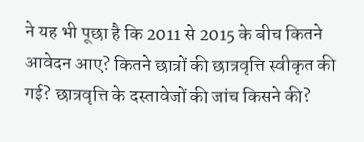ने यह भी पूछा है कि 2011 से 2015 के बीच कितने आवेदन आए? कितने छात्रों की छात्रवृत्ति स्वीकृत की गई? छात्रवृत्ति के दस्तावेजों की जांच किसने की?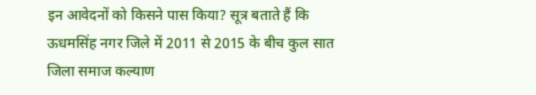इन आवेदनों को किसने पास किया? सूत्र बताते हैं कि ऊधमसिंह नगर जिले में 2011 से 2015 के बीच कुल सात जिला समाज कल्याण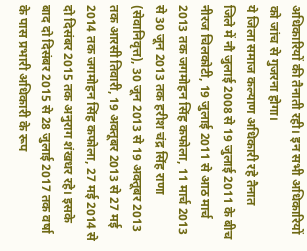अधिकारियों की तैनाती रही। इन सभी अधिकारियों को जांच से गुजरना होगा।
ये जिला समाज कल्याण अधिकारी रहे तैनात
जिले में नौ जुलाई 2008 से 19 जुलाई 2011 के बीच नीरज चिलकोटी, 19 जुलाई 2011 से आठ मार्च 2013 तक जगमोहन सिंह कफोला, 11 मार्च 2013 से 30 जून 2013 तक हरीश चंद्र सिंह राणा (सेवानिवृत्त), 30 जून 2013 से 19 अक्तूबर 2013 तक आरसी तिवारी, 19 अक्तूबर 2013 से 27 मई 2014 तक जगमोहन सिंह कफोला, 27 मई 2014 से दो दिसंबर 2015 तक अनुराग शंखधर रहे। इसके बाद दो दिसंबर 2015 से 28 जुलाई 2017 तक वर्षा के पास प्रभारी अधिकारी के रूप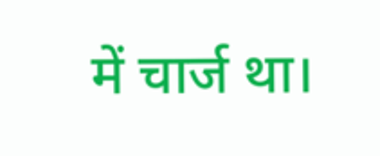में चार्ज था।